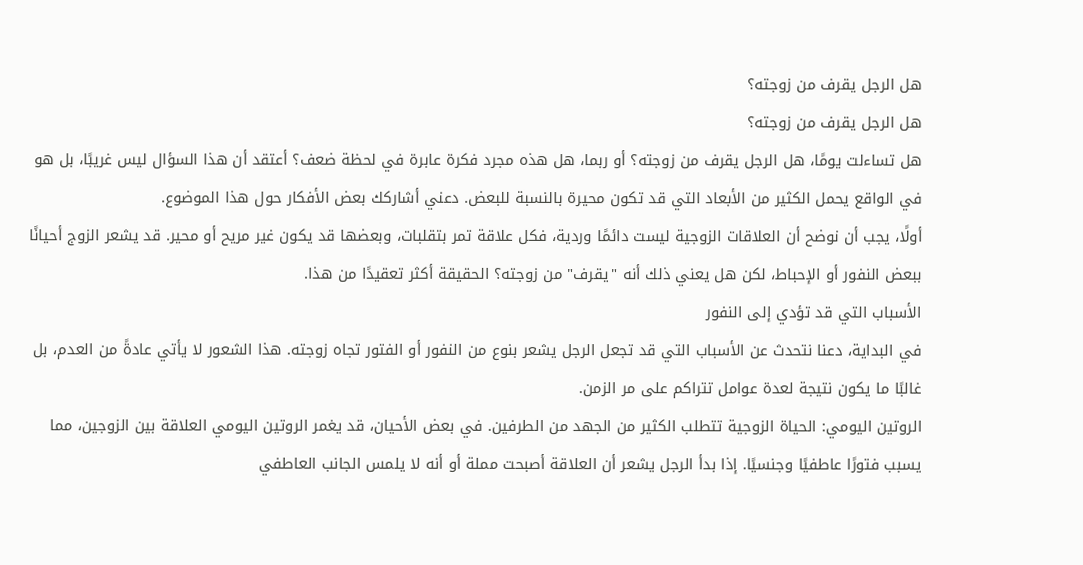هل الرجل يقرف من زوجته؟
هل الرجل يقرف من زوجته؟
هل تساءلت يومًا، هل الرجل يقرف من زوجته؟ أو ربما، هل هذه مجرد فكرة عابرة في لحظة ضعف؟ أعتقد أن هذا السؤال ليس غريبًا، بل هو في الواقع يحمل الكثير من الأبعاد التي قد تكون محيرة بالنسبة للبعض. دعني أشاركك بعض الأفكار حول هذا الموضوع.
أولًا، يجب أن نوضح أن العلاقات الزوجية ليست دائمًا وردية، فكل علاقة تمر بتقلبات، وبعضها قد يكون غير مريح أو محير. قد يشعر الزوج أحيانًا ببعض النفور أو الإحباط، لكن هل يعني ذلك أنه "يقرف" من زوجته؟ الحقيقة أكثر تعقيدًا من هذا.
الأسباب التي قد تؤدي إلى النفور
في البداية، دعنا نتحدث عن الأسباب التي قد تجعل الرجل يشعر بنوع من النفور أو الفتور تجاه زوجته. هذا الشعور لا يأتي عادةً من العدم، بل غالبًا ما يكون نتيجة لعدة عوامل تتراكم على مر الزمن.
الروتين اليومي: الحياة الزوجية تتطلب الكثير من الجهد من الطرفين. في بعض الأحيان، قد يغمر الروتين اليومي العلاقة بين الزوجين، مما يسبب فتورًا عاطفيًا وجنسيًا. إذا بدأ الرجل يشعر أن العلاقة أصبحت مملة أو أنه لا يلمس الجانب العاطفي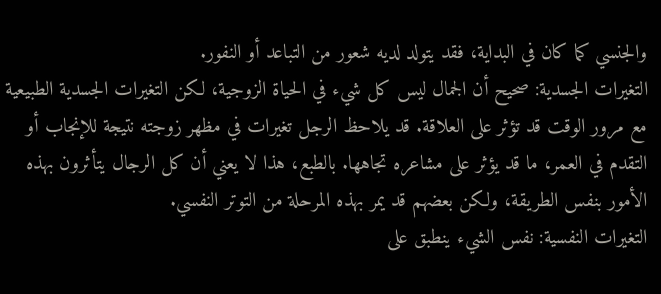والجنسي كما كان في البداية، فقد يتولد لديه شعور من التباعد أو النفور.
التغيرات الجسدية: صحيح أن الجمال ليس كل شيء في الحياة الزوجية، لكن التغيرات الجسدية الطبيعية مع مرور الوقت قد تؤثر على العلاقة. قد يلاحظ الرجل تغيرات في مظهر زوجته نتيجة للإنجاب أو التقدم في العمر، ما قد يؤثر على مشاعره تجاهها. بالطبع، هذا لا يعني أن كل الرجال يتأثرون بهذه الأمور بنفس الطريقة، ولكن بعضهم قد يمر بهذه المرحلة من التوتر النفسي.
التغيرات النفسية: نفس الشيء ينطبق على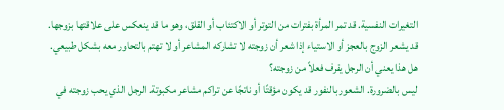التغيرات النفسية. قد تمر المرأة بفترات من التوتر أو الاكتئاب أو القلق، وهو ما قد ينعكس على علاقتها بزوجها. قد يشعر الزوج بالعجز أو الاستياء إذا شعر أن زوجته لا تشاركه المشاعر أو لا تهتم بالتحاور معه بشكل طبيعي.
هل هذا يعني أن الرجل يقرف فعلاً من زوجته؟
ليس بالضرورة. الشعور بالنفور قد يكون مؤقتًا أو ناتجًا عن تراكم مشاعر مكبوتة. الرجل الذي يحب زوجته في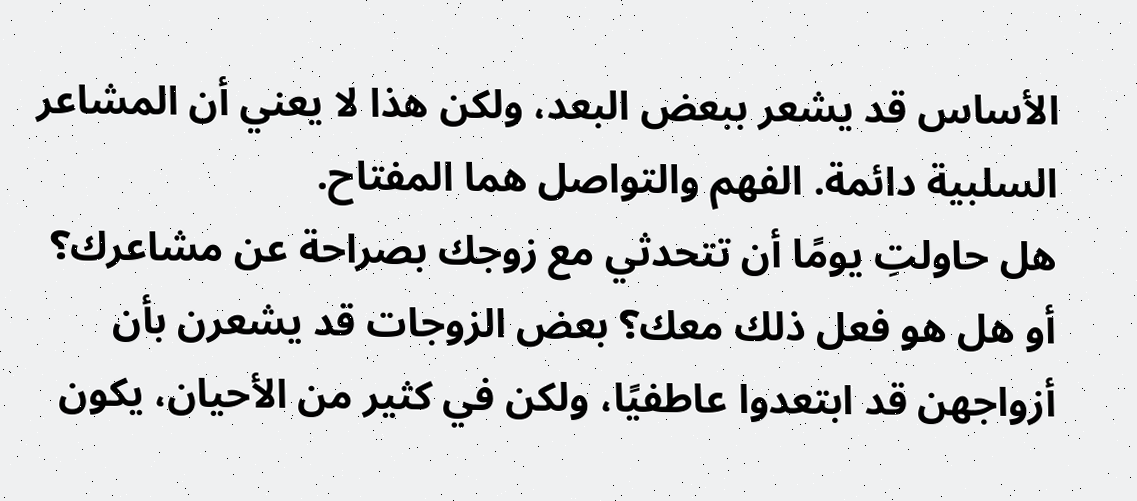الأساس قد يشعر ببعض البعد، ولكن هذا لا يعني أن المشاعر السلبية دائمة. الفهم والتواصل هما المفتاح.
هل حاولتِ يومًا أن تتحدثي مع زوجك بصراحة عن مشاعرك؟ أو هل هو فعل ذلك معك؟ بعض الزوجات قد يشعرن بأن أزواجهن قد ابتعدوا عاطفيًا، ولكن في كثير من الأحيان، يكون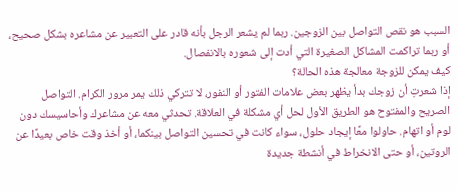السبب هو نقص التواصل بين الزوجين. ربما لم يشعر الرجل بأنه قادر على التعبير عن مشاعره بشكل صحيح، أو ربما تراكمت المشاكل الصغيرة التي أدت إلى شعوره بالانفصال.
كيف يمكن للزوجة معالجة هذه الحالة؟
إذا شعرتِ أن زوجك بدأ يظهر بعض علامات الفتور أو النفور، لا تتركي ذلك يمر مرور الكرام. التواصل الصريح والمفتوح هو الطريق الأول لحل أي مشكلة في العلاقة. تحدثي معه عن مشاعرك وأحاسيسك دون لوم أو اتهام. حاولوا معًا إيجاد حلول، سواء كانت في تحسين التواصل بينكما، أو أخذ وقت خاص بعيدًا عن الروتين، أو حتى الانخراط في أنشطة جديدة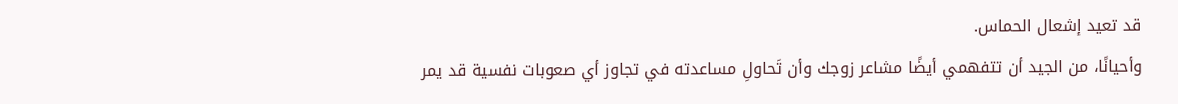قد تعيد إشعال الحماس.
وأحيانًا، من الجيد أن تتفهمي أيضًا مشاعر زوجك وأن تَحاولِ مساعدته في تجاوز أي صعوبات نفسية قد يمر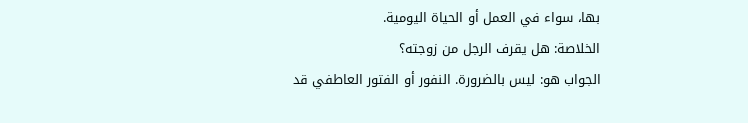بها، سواء في العمل أو الحياة اليومية.
الخلاصة: هل يقرف الرجل من زوجته؟
الجواب هو: ليس بالضرورة. النفور أو الفتور العاطفي قد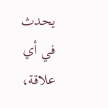يحدث في أي علاقة،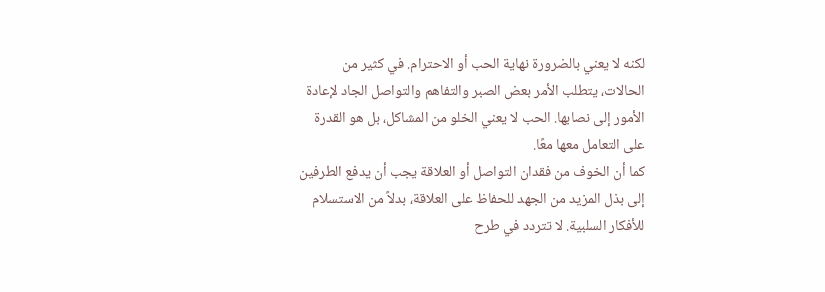لكنه لا يعني بالضرورة نهاية الحب أو الاحترام. في كثير من الحالات، يتطلب الأمر بعض الصبر والتفاهم والتواصل الجاد لإعادة الأمور إلى نصابها. الحب لا يعني الخلو من المشاكل، بل هو القدرة على التعامل معها معًا.
كما أن الخوف من فقدان التواصل أو العلاقة يجب أن يدفع الطرفين إلى بذل المزيد من الجهد للحفاظ على العلاقة، بدلاً من الاستسلام للأفكار السلبية. لا تتردد في طرح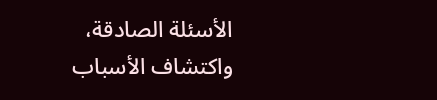الأسئلة الصادقة، واكتشاف الأسباب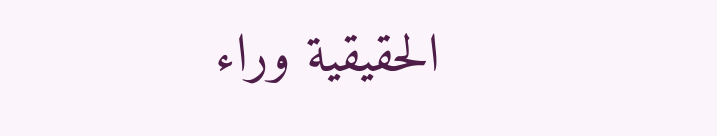الحقيقية وراء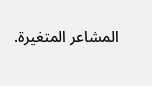المشاعر المتغيرة.